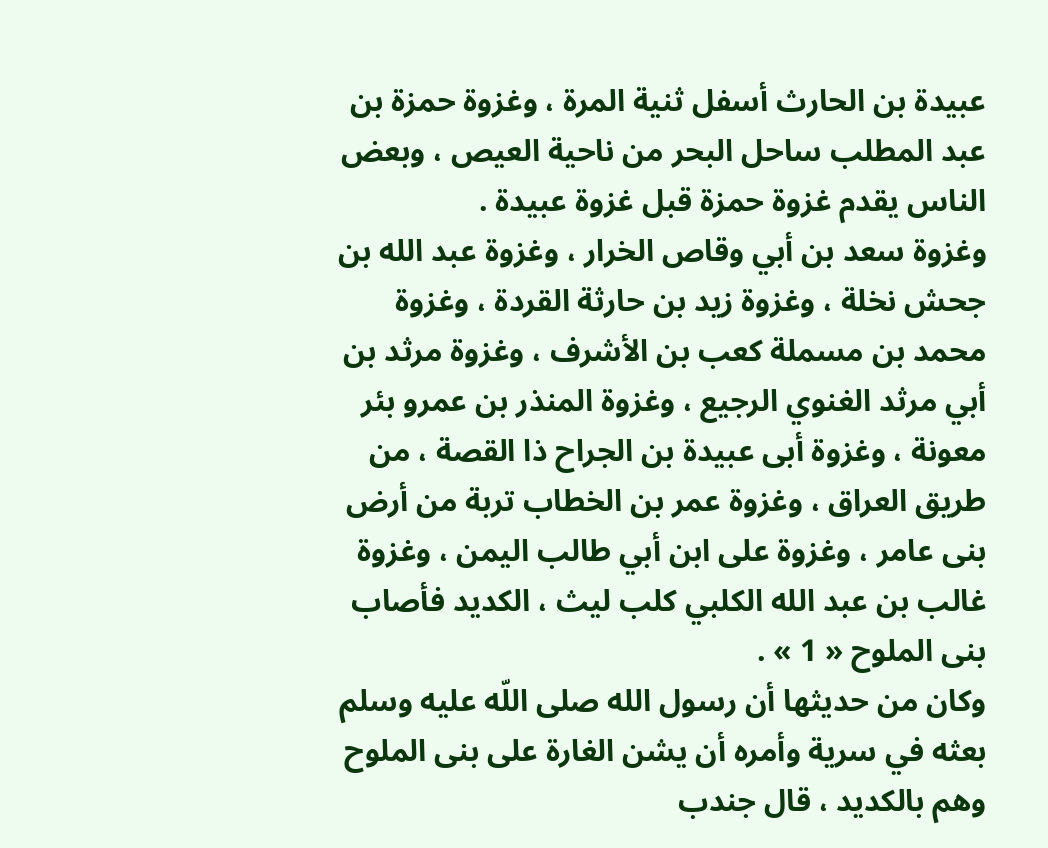عبيدة بن الحارث أسفل ثنية المرة ، وغزوة حمزة بن عبد المطلب ساحل البحر من ناحية العيص ، وبعض الناس يقدم غزوة حمزة قبل غزوة عبيدة .
وغزوة سعد بن أبي وقاص الخرار ، وغزوة عبد الله بن جحش نخلة ، وغزوة زيد بن حارثة القردة ، وغزوة محمد بن مسملة كعب بن الأشرف ، وغزوة مرثد بن أبي مرثد الغنوي الرجيع ، وغزوة المنذر بن عمرو بئر معونة ، وغزوة أبى عبيدة بن الجراح ذا القصة ، من طريق العراق ، وغزوة عمر بن الخطاب تربة من أرض بنى عامر ، وغزوة على ابن أبي طالب اليمن ، وغزوة غالب بن عبد الله الكلبي كلب ليث ، الكديد فأصاب بنى الملوح « 1 » .
وكان من حديثها أن رسول الله صلى اللّه عليه وسلم بعثه في سرية وأمره أن يشن الغارة على بنى الملوح وهم بالكديد ، قال جندب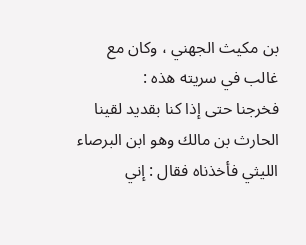بن مكيث الجهني ، وكان مع غالب في سريته هذه :
فخرجنا حتى إذا كنا بقديد لقينا الحارث بن مالك وهو ابن البرصاء الليثي فأخذناه فقال : إني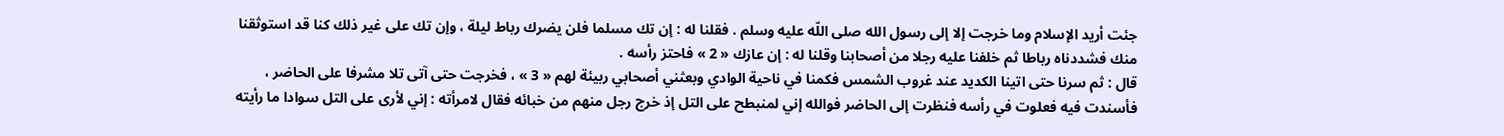جئت أريد الإسلام وما خرجت إلا إلى رسول الله صلى اللّه عليه وسلم . فقلنا له : إن تك مسلما فلن يضرك رباط ليلة ، وإن تك على غير ذلك كنا قد استوثقنا منك فشددناه رباطا ثم خلفنا عليه رجلا من أصحابنا وقلنا له : إن عازك « 2 » فاحتز رأسه .
قال : ثم سرنا حتى اتينا الكديد عند غروب الشمس فكمنا في ناحية الوادي وبعثني أصحابي ربيئة لهم « 3 » ، فخرجت حتى آتى تلا مشرفا على الحاضر ، فأسندت فيه فعلوت في رأسه فنظرت إلى الحاضر فوالله إني لمنبطح على التل إذ خرج رجل منهم من خبائه فقال لامرأته : إني لأرى على التل سوادا ما رأيته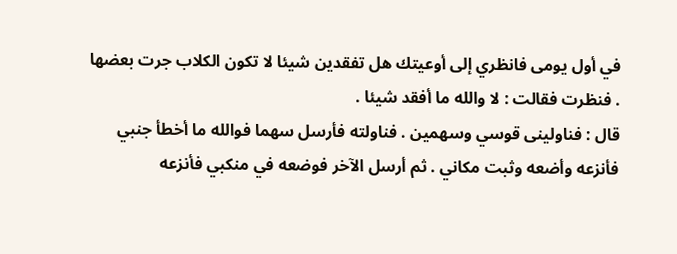في أول يومى فانظري إلى أوعيتك هل تفقدين شيئا لا تكون الكلاب جرت بعضها . فنظرت فقالت : لا والله ما أفقد شيئا .
قال : فناولينى قوسي وسهمين . فناولته فأرسل سهما فوالله ما أخطأ جنبي فأنزعه وأضعه وثبت مكاني . ثم أرسل الآخر فوضعه في منكبي فأنزعه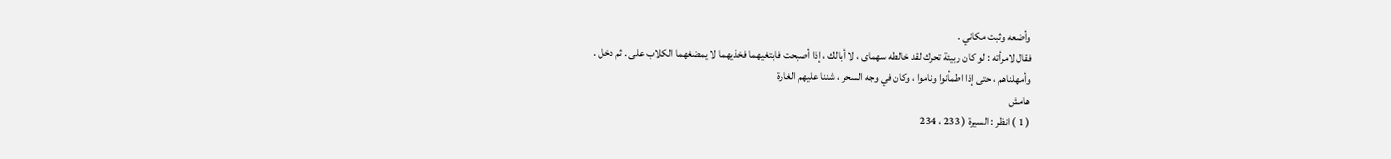وأضعه وثبت مكاني .
فقال لامرأته : لو كان ربيئة تحرك لقد خالطه سهماى ، لا أبالك ، إذا أصبحت فابتغيهما فخذيهما لا يمضغهما الكلاب على . ثم دخل .
وأمهلناهم ، حتى إذا اطمأنوا وناموا ، وكان في وجه السحر ، شننا عليهم الغارة
هامش
( 1 ) انظر : السيرة ( 233 ، 234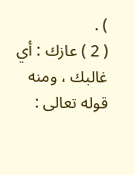) .
( 2 ) عازك : أي غالبك ، ومنه قوله تعالى :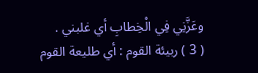وعَزَّنِي فِي الْخِطابِ أي غلبني .
( 3 ) ربيئة القوم : أي طليعة القوم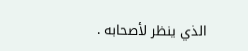الذي ينظر لأصحابه .